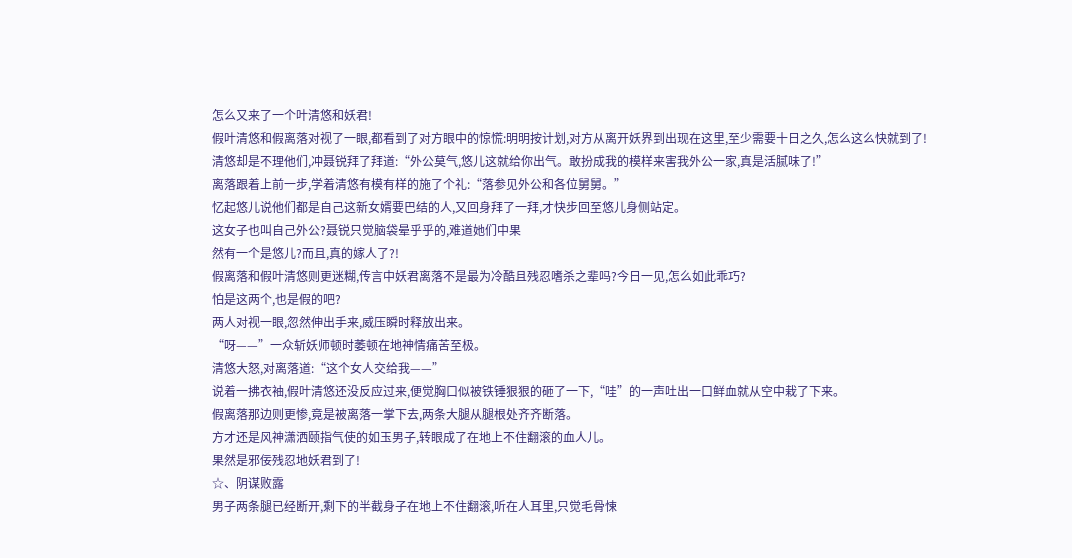怎么又来了一个叶清悠和妖君!
假叶清悠和假离落对视了一眼,都看到了对方眼中的惊慌:明明按计划,对方从离开妖界到出现在这里,至少需要十日之久,怎么这么快就到了!
清悠却是不理他们,冲聂锐拜了拜道:“外公莫气,悠儿这就给你出气。敢扮成我的模样来害我外公一家,真是活腻味了!”
离落跟着上前一步,学着清悠有模有样的施了个礼:“落参见外公和各位舅舅。”
忆起悠儿说他们都是自己这新女婿要巴结的人,又回身拜了一拜,才快步回至悠儿身侧站定。
这女子也叫自己外公?聂锐只觉脑袋晕乎乎的,难道她们中果
然有一个是悠儿?而且,真的嫁人了?!
假离落和假叶清悠则更迷糊,传言中妖君离落不是最为冷酷且残忍嗜杀之辈吗?今日一见,怎么如此乖巧?
怕是这两个,也是假的吧?
两人对视一眼,忽然伸出手来,威压瞬时释放出来。
“呀——”一众斩妖师顿时萎顿在地神情痛苦至极。
清悠大怒,对离落道:“这个女人交给我——”
说着一拂衣袖,假叶清悠还没反应过来,便觉胸口似被铁锤狠狠的砸了一下,“哇”的一声吐出一口鲜血就从空中栽了下来。
假离落那边则更惨,竟是被离落一掌下去,两条大腿从腿根处齐齐断落。
方才还是风神潇洒颐指气使的如玉男子,转眼成了在地上不住翻滚的血人儿。
果然是邪佞残忍地妖君到了!
☆、阴谋败露
男子两条腿已经断开,剩下的半截身子在地上不住翻滚,听在人耳里,只觉毛骨悚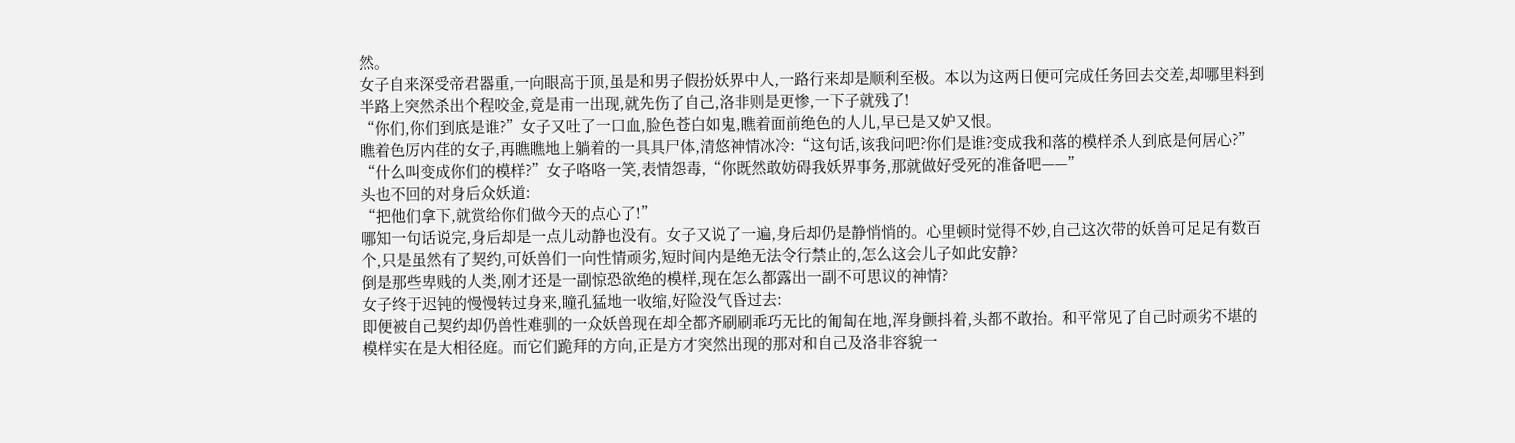然。
女子自来深受帝君器重,一向眼高于顶,虽是和男子假扮妖界中人,一路行来却是顺利至极。本以为这两日便可完成任务回去交差,却哪里料到半路上突然杀出个程咬金,竟是甫一出现,就先伤了自己,洛非则是更惨,一下子就残了!
“你们,你们到底是谁?”女子又吐了一口血,脸色苍白如鬼,瞧着面前绝色的人儿,早已是又妒又恨。
瞧着色厉内荏的女子,再瞧瞧地上躺着的一具具尸体,清悠神情冰冷:“这句话,该我问吧?你们是谁?变成我和落的模样杀人到底是何居心?”
“什么叫变成你们的模样?”女子咯咯一笑,表情怨毒,“你既然敢妨碍我妖界事务,那就做好受死的准备吧——”
头也不回的对身后众妖道:
“把他们拿下,就赏给你们做今天的点心了!”
哪知一句话说完,身后却是一点儿动静也没有。女子又说了一遍,身后却仍是静悄悄的。心里顿时觉得不妙,自己这次带的妖兽可足足有数百个,只是虽然有了契约,可妖兽们一向性情顽劣,短时间内是绝无法令行禁止的,怎么这会儿子如此安静?
倒是那些卑贱的人类,刚才还是一副惊恐欲绝的模样,现在怎么都露出一副不可思议的神情?
女子终于迟钝的慢慢转过身来,瞳孔猛地一收缩,好险没气昏过去:
即便被自己契约却仍兽性难驯的一众妖兽现在却全都齐刷刷乖巧无比的匍匐在地,浑身颤抖着,头都不敢抬。和平常见了自己时顽劣不堪的模样实在是大相径庭。而它们跪拜的方向,正是方才突然出现的那对和自己及洛非容貌一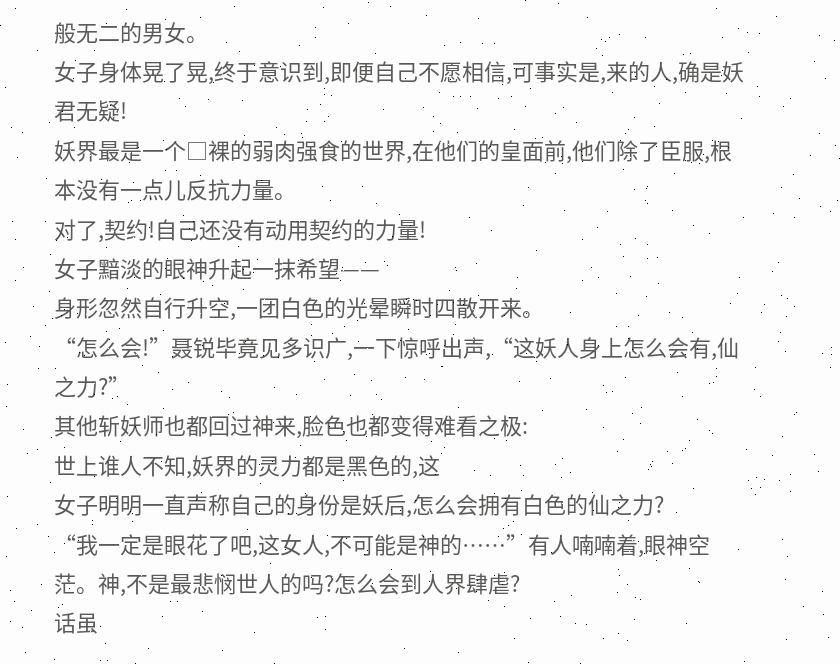般无二的男女。
女子身体晃了晃,终于意识到,即便自己不愿相信,可事实是,来的人,确是妖君无疑!
妖界最是一个□裸的弱肉强食的世界,在他们的皇面前,他们除了臣服,根本没有一点儿反抗力量。
对了,契约!自己还没有动用契约的力量!
女子黯淡的眼神升起一抹希望——
身形忽然自行升空,一团白色的光晕瞬时四散开来。
“怎么会!”聂锐毕竟见多识广,一下惊呼出声,“这妖人身上怎么会有,仙之力?”
其他斩妖师也都回过神来,脸色也都变得难看之极:
世上谁人不知,妖界的灵力都是黑色的,这
女子明明一直声称自己的身份是妖后,怎么会拥有白色的仙之力?
“我一定是眼花了吧,这女人,不可能是神的……”有人喃喃着,眼神空茫。神,不是最悲悯世人的吗?怎么会到人界肆虐?
话虽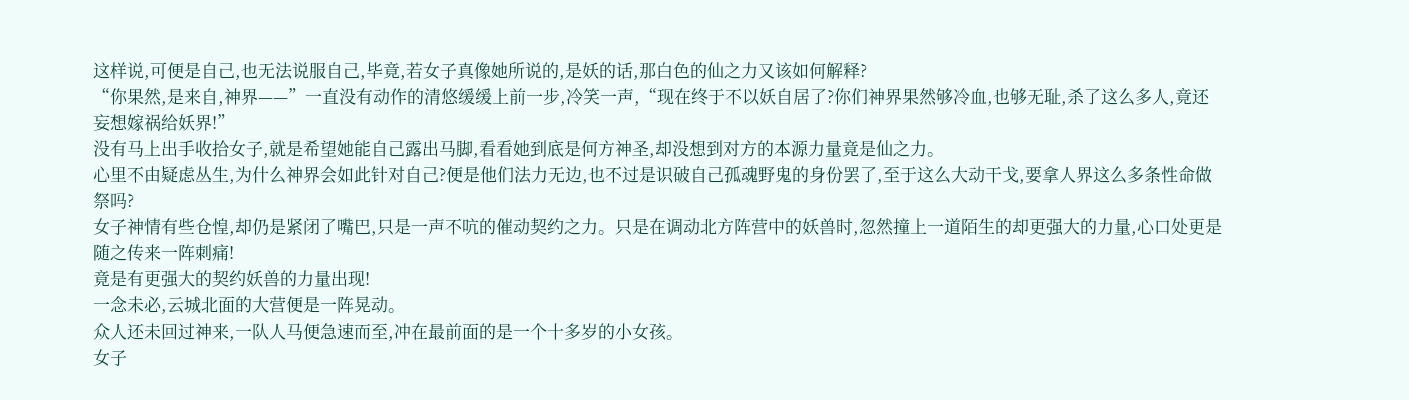这样说,可便是自己,也无法说服自己,毕竟,若女子真像她所说的,是妖的话,那白色的仙之力又该如何解释?
“你果然,是来自,神界——”一直没有动作的清悠缓缓上前一步,冷笑一声,“现在终于不以妖自居了?你们神界果然够冷血,也够无耻,杀了这么多人,竟还妄想嫁祸给妖界!”
没有马上出手收拾女子,就是希望她能自己露出马脚,看看她到底是何方神圣,却没想到对方的本源力量竟是仙之力。
心里不由疑虑丛生,为什么神界会如此针对自己?便是他们法力无边,也不过是识破自己孤魂野鬼的身份罢了,至于这么大动干戈,要拿人界这么多条性命做祭吗?
女子神情有些仓惶,却仍是紧闭了嘴巴,只是一声不吭的催动契约之力。只是在调动北方阵营中的妖兽时,忽然撞上一道陌生的却更强大的力量,心口处更是随之传来一阵刺痛!
竟是有更强大的契约妖兽的力量出现!
一念未必,云城北面的大营便是一阵晃动。
众人还未回过神来,一队人马便急速而至,冲在最前面的是一个十多岁的小女孩。
女子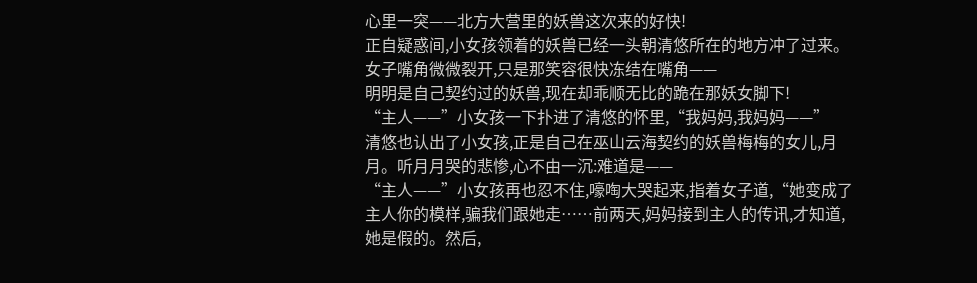心里一突——北方大营里的妖兽这次来的好快!
正自疑惑间,小女孩领着的妖兽已经一头朝清悠所在的地方冲了过来。
女子嘴角微微裂开,只是那笑容很快冻结在嘴角——
明明是自己契约过的妖兽,现在却乖顺无比的跪在那妖女脚下!
“主人——”小女孩一下扑进了清悠的怀里,“我妈妈,我妈妈——”
清悠也认出了小女孩,正是自己在巫山云海契约的妖兽梅梅的女儿,月月。听月月哭的悲惨,心不由一沉:难道是——
“主人——”小女孩再也忍不住,嚎啕大哭起来,指着女子道,“她变成了主人你的模样,骗我们跟她走……前两天,妈妈接到主人的传讯,才知道,她是假的。然后,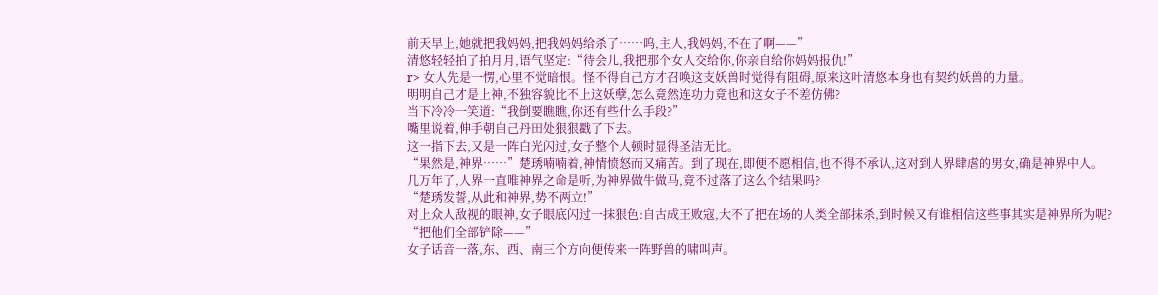前天早上,她就把我妈妈,把我妈妈给杀了……呜,主人,我妈妈,不在了啊——”
清悠轻轻拍了拍月月,语气坚定:“待会儿,我把那个女人交给你,你亲自给你妈妈报仇!”
r> 女人先是一愣,心里不觉暗恨。怪不得自己方才召唤这支妖兽时觉得有阻碍,原来这叶清悠本身也有契约妖兽的力量。
明明自己才是上神,不独容貌比不上这妖孽,怎么竟然连功力竟也和这女子不差仿佛?
当下冷冷一笑道:“我倒要瞧瞧,你还有些什么手段?”
嘴里说着,伸手朝自己丹田处狠狠戳了下去。
这一指下去,又是一阵白光闪过,女子整个人顿时显得圣洁无比。
“果然是,神界……”楚琇喃喃着,神情愤怒而又痛苦。到了现在,即便不愿相信,也不得不承认,这对到人界肆虐的男女,确是神界中人。
几万年了,人界一直唯神界之命是听,为神界做牛做马,竟不过落了这么个结果吗?
“楚琇发誓,从此和神界,势不两立!”
对上众人敌视的眼神,女子眼底闪过一抹狠色:自古成王败寇,大不了把在场的人类全部抹杀,到时候又有谁相信这些事其实是神界所为呢?
“把他们全部铲除——”
女子话音一落,东、西、南三个方向便传来一阵野兽的啸叫声。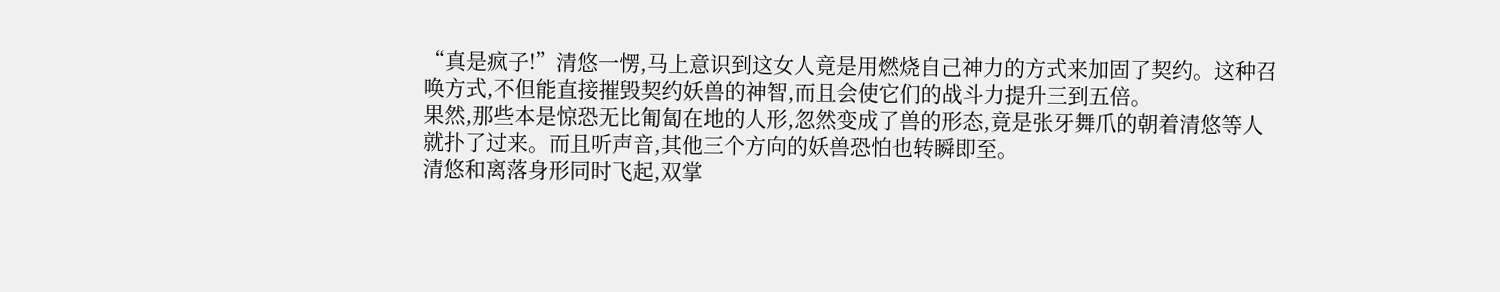“真是疯子!”清悠一愣,马上意识到这女人竟是用燃烧自己神力的方式来加固了契约。这种召唤方式,不但能直接摧毁契约妖兽的神智,而且会使它们的战斗力提升三到五倍。
果然,那些本是惊恐无比匍匐在地的人形,忽然变成了兽的形态,竟是张牙舞爪的朝着清悠等人就扑了过来。而且听声音,其他三个方向的妖兽恐怕也转瞬即至。
清悠和离落身形同时飞起,双掌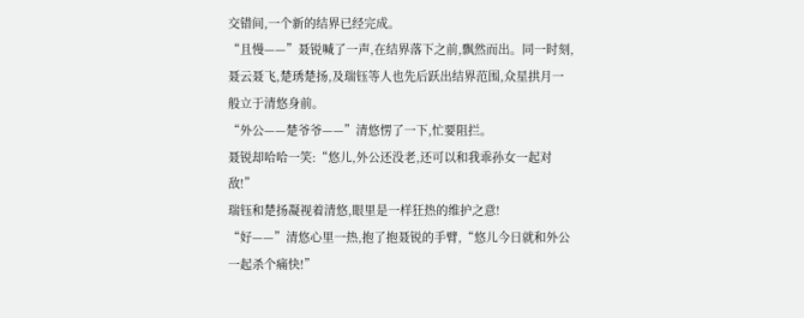交错间,一个新的结界已经完成。
“且慢——”聂锐喊了一声,在结界落下之前,飘然而出。同一时刻,聂云聂飞,楚琇楚扬,及瑞钰等人也先后跃出结界范围,众星拱月一般立于清悠身前。
“外公——楚爷爷——”清悠愣了一下,忙要阻拦。
聂锐却哈哈一笑:“悠儿,外公还没老,还可以和我乖孙女一起对敌!”
瑞钰和楚扬凝视着清悠,眼里是一样狂热的维护之意!
“好——”清悠心里一热,抱了抱聂锐的手臂,“悠儿今日就和外公一起杀个痛快!”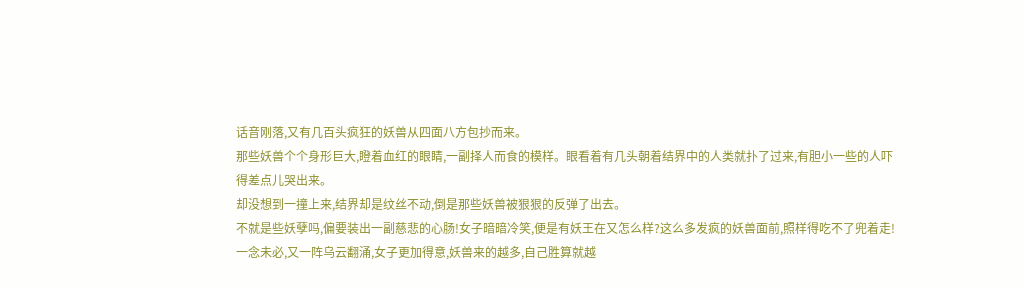话音刚落,又有几百头疯狂的妖兽从四面八方包抄而来。
那些妖兽个个身形巨大,瞪着血红的眼睛,一副择人而食的模样。眼看着有几头朝着结界中的人类就扑了过来,有胆小一些的人吓
得差点儿哭出来。
却没想到一撞上来,结界却是纹丝不动,倒是那些妖兽被狠狠的反弹了出去。
不就是些妖孽吗,偏要装出一副慈悲的心肠!女子暗暗冷笑,便是有妖王在又怎么样?这么多发疯的妖兽面前,照样得吃不了兜着走!
一念未必,又一阵乌云翻涌,女子更加得意,妖兽来的越多,自己胜算就越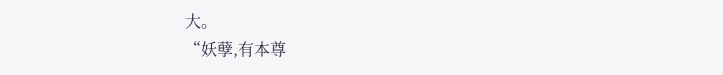大。
“妖孽,有本尊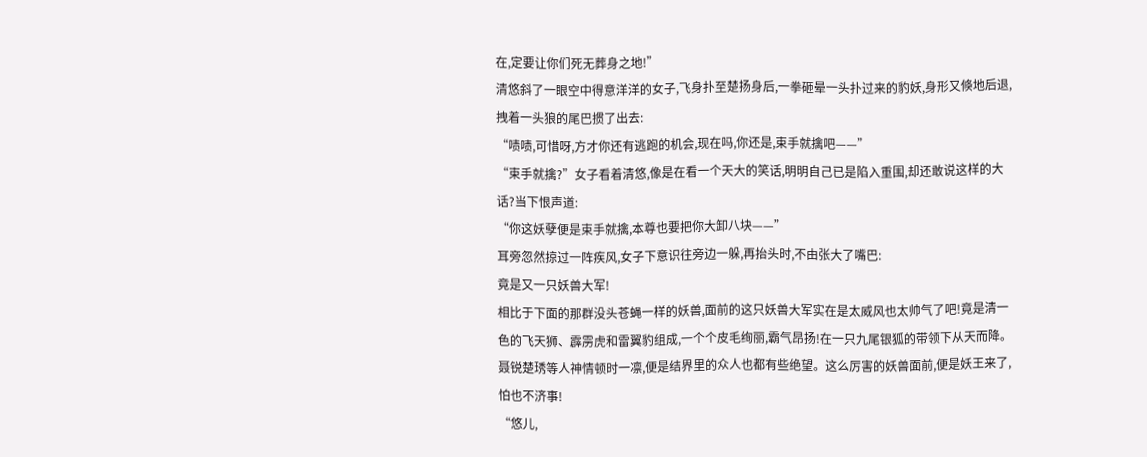在,定要让你们死无葬身之地!”
清悠斜了一眼空中得意洋洋的女子,飞身扑至楚扬身后,一拳砸晕一头扑过来的豹妖,身形又倏地后退,拽着一头狼的尾巴掼了出去:
“啧啧,可惜呀,方才你还有逃跑的机会,现在吗,你还是,束手就擒吧——”
“束手就擒?”女子看着清悠,像是在看一个天大的笑话,明明自己已是陷入重围,却还敢说这样的大话?当下恨声道:
“你这妖孽便是束手就擒,本尊也要把你大卸八块——”
耳旁忽然掠过一阵疾风,女子下意识往旁边一躲,再抬头时,不由张大了嘴巴:
竟是又一只妖兽大军!
相比于下面的那群没头苍蝇一样的妖兽,面前的这只妖兽大军实在是太威风也太帅气了吧!竟是清一色的飞天狮、霹雳虎和雷翼豹组成,一个个皮毛绚丽,霸气昂扬!在一只九尾银狐的带领下从天而降。
聂锐楚琇等人神情顿时一凛,便是结界里的众人也都有些绝望。这么厉害的妖兽面前,便是妖王来了,怕也不济事!
“悠儿,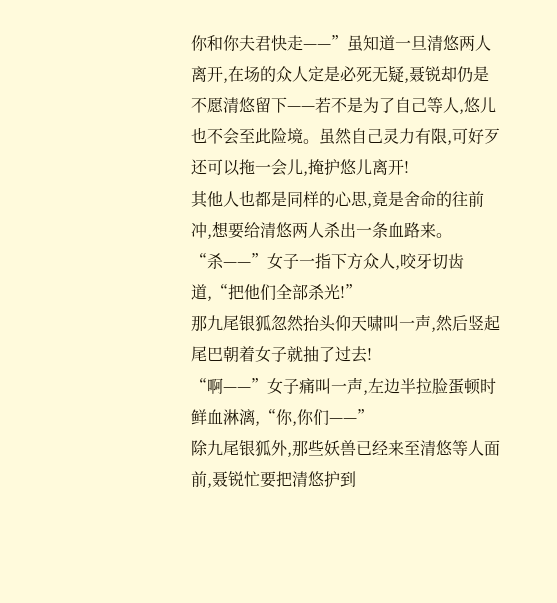你和你夫君快走——”虽知道一旦清悠两人离开,在场的众人定是必死无疑,聂锐却仍是不愿清悠留下——若不是为了自己等人,悠儿也不会至此险境。虽然自己灵力有限,可好歹还可以拖一会儿,掩护悠儿离开!
其他人也都是同样的心思,竟是舍命的往前冲,想要给清悠两人杀出一条血路来。
“杀——”女子一指下方众人,咬牙切齿道,“把他们全部杀光!”
那九尾银狐忽然抬头仰天啸叫一声,然后竖起尾巴朝着女子就抽了过去!
“啊——”女子痛叫一声,左边半拉脸蛋顿时鲜血淋漓,“你,你们——”
除九尾银狐外,那些妖兽已经来至清悠等人面前,聂锐忙要把清悠护到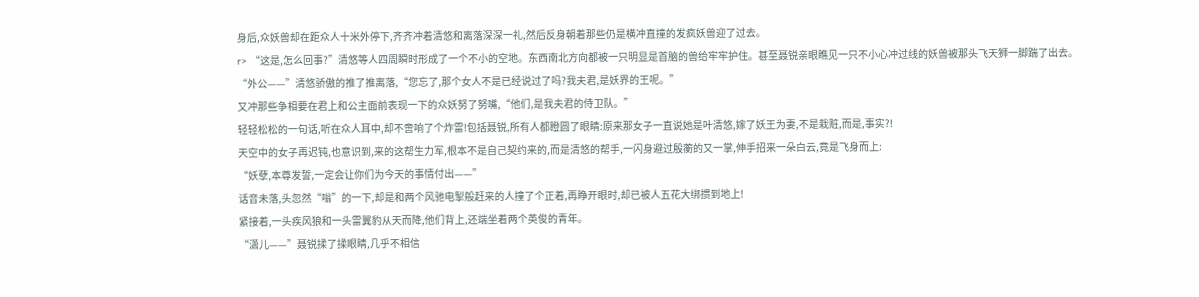身后,众妖兽却在距众人十米外停下,齐齐冲着清悠和离落深深一礼,然后反身朝着那些仍是横冲直撞的发疯妖兽迎了过去。
r> “这是,怎么回事?”清悠等人四周瞬时形成了一个不小的空地。东西南北方向都被一只明显是首脑的兽给牢牢护住。甚至聂锐亲眼瞧见一只不小心冲过线的妖兽被那头飞天狮一脚踹了出去。
“外公——”清悠骄傲的推了推离落,“您忘了,那个女人不是已经说过了吗?我夫君,是妖界的王呢。”
又冲那些争相要在君上和公主面前表现一下的众妖努了努嘴,“他们,是我夫君的侍卫队。”
轻轻松松的一句话,听在众人耳中,却不啻响了个炸雷!包括聂锐,所有人都瞪圆了眼睛:原来那女子一直说她是叶清悠,嫁了妖王为妻,不是栽赃,而是,事实?!
天空中的女子再迟钝,也意识到,来的这帮生力军,根本不是自己契约来的,而是清悠的帮手,一闪身避过殷蘅的又一掌,伸手招来一朵白云,竟是飞身而上:
“妖孽,本尊发誓,一定会让你们为今天的事情付出——”
话音未落,头忽然“嗡”的一下,却是和两个风驰电掣般赶来的人撞了个正着,再睁开眼时,却已被人五花大绑掼到地上!
紧接着,一头疾风狼和一头雷翼豹从天而降,他们背上,还端坐着两个英俊的青年。
“潇儿——”聂锐揉了揉眼睛,几乎不相信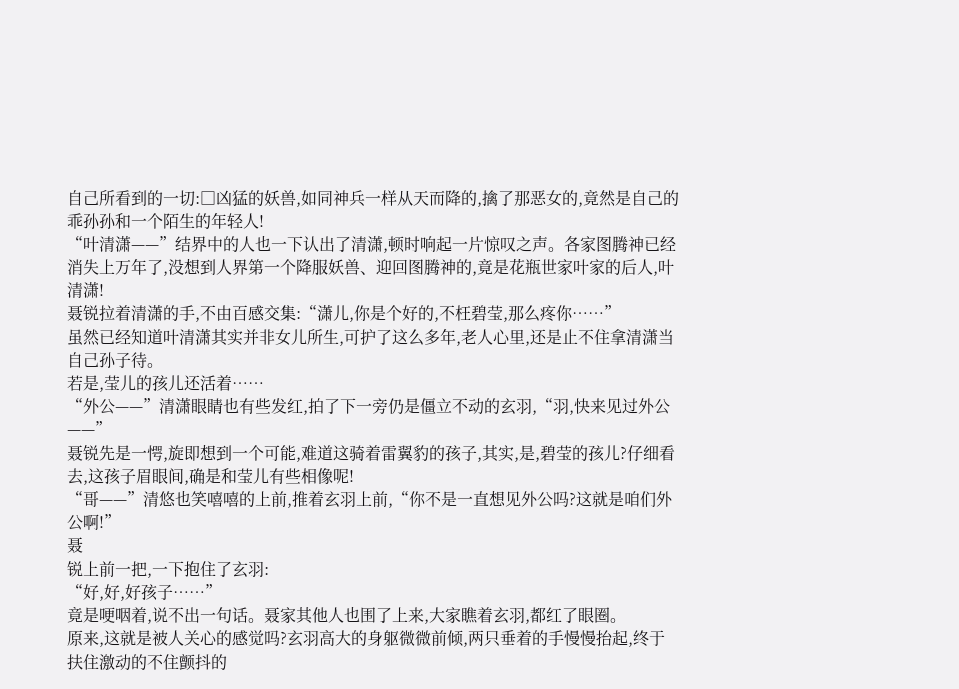自己所看到的一切:□凶猛的妖兽,如同神兵一样从天而降的,擒了那恶女的,竟然是自己的乖孙孙和一个陌生的年轻人!
“叶清潇——”结界中的人也一下认出了清潇,顿时响起一片惊叹之声。各家图腾神已经消失上万年了,没想到人界第一个降服妖兽、迎回图腾神的,竟是花瓶世家叶家的后人,叶清潇!
聂锐拉着清潇的手,不由百感交集:“潇儿,你是个好的,不枉碧莹,那么疼你……”
虽然已经知道叶清潇其实并非女儿所生,可护了这么多年,老人心里,还是止不住拿清潇当自己孙子待。
若是,莹儿的孩儿还活着……
“外公——”清潇眼睛也有些发红,拍了下一旁仍是僵立不动的玄羽,“羽,快来见过外公——”
聂锐先是一愕,旋即想到一个可能,难道这骑着雷翼豹的孩子,其实,是,碧莹的孩儿?仔细看去,这孩子眉眼间,确是和莹儿有些相像呢!
“哥——”清悠也笑嘻嘻的上前,推着玄羽上前,“你不是一直想见外公吗?这就是咱们外公啊!”
聂
锐上前一把,一下抱住了玄羽:
“好,好,好孩子……”
竟是哽咽着,说不出一句话。聂家其他人也围了上来,大家瞧着玄羽,都红了眼圈。
原来,这就是被人关心的感觉吗?玄羽高大的身躯微微前倾,两只垂着的手慢慢抬起,终于扶住激动的不住颤抖的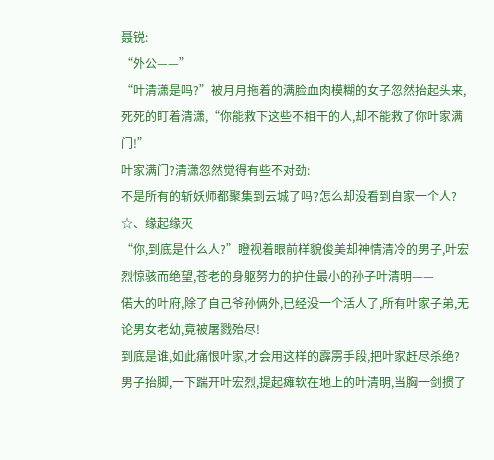聂锐:
“外公——”
“叶清潇是吗?”被月月拖着的满脸血肉模糊的女子忽然抬起头来,死死的盯着清潇,“你能救下这些不相干的人,却不能救了你叶家满门!”
叶家满门?清潇忽然觉得有些不对劲:
不是所有的斩妖师都聚集到云城了吗?怎么却没看到自家一个人?
☆、缘起缘灭
“你,到底是什么人?”瞪视着眼前样貌俊美却神情清冷的男子,叶宏烈惊骇而绝望,苍老的身躯努力的护住最小的孙子叶清明——
偌大的叶府,除了自己爷孙俩外,已经没一个活人了,所有叶家子弟,无论男女老幼,竟被屠戮殆尽!
到底是谁,如此痛恨叶家,才会用这样的霹雳手段,把叶家赶尽杀绝?
男子抬脚,一下踹开叶宏烈,提起瘫软在地上的叶清明,当胸一剑掼了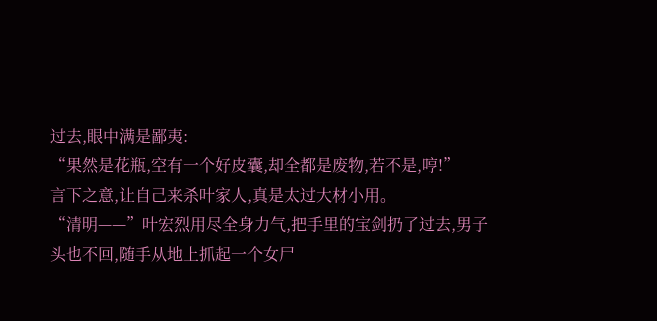过去,眼中满是鄙夷:
“果然是花瓶,空有一个好皮囊,却全都是废物,若不是,哼!”
言下之意,让自己来杀叶家人,真是太过大材小用。
“清明——”叶宏烈用尽全身力气,把手里的宝剑扔了过去,男子头也不回,随手从地上抓起一个女尸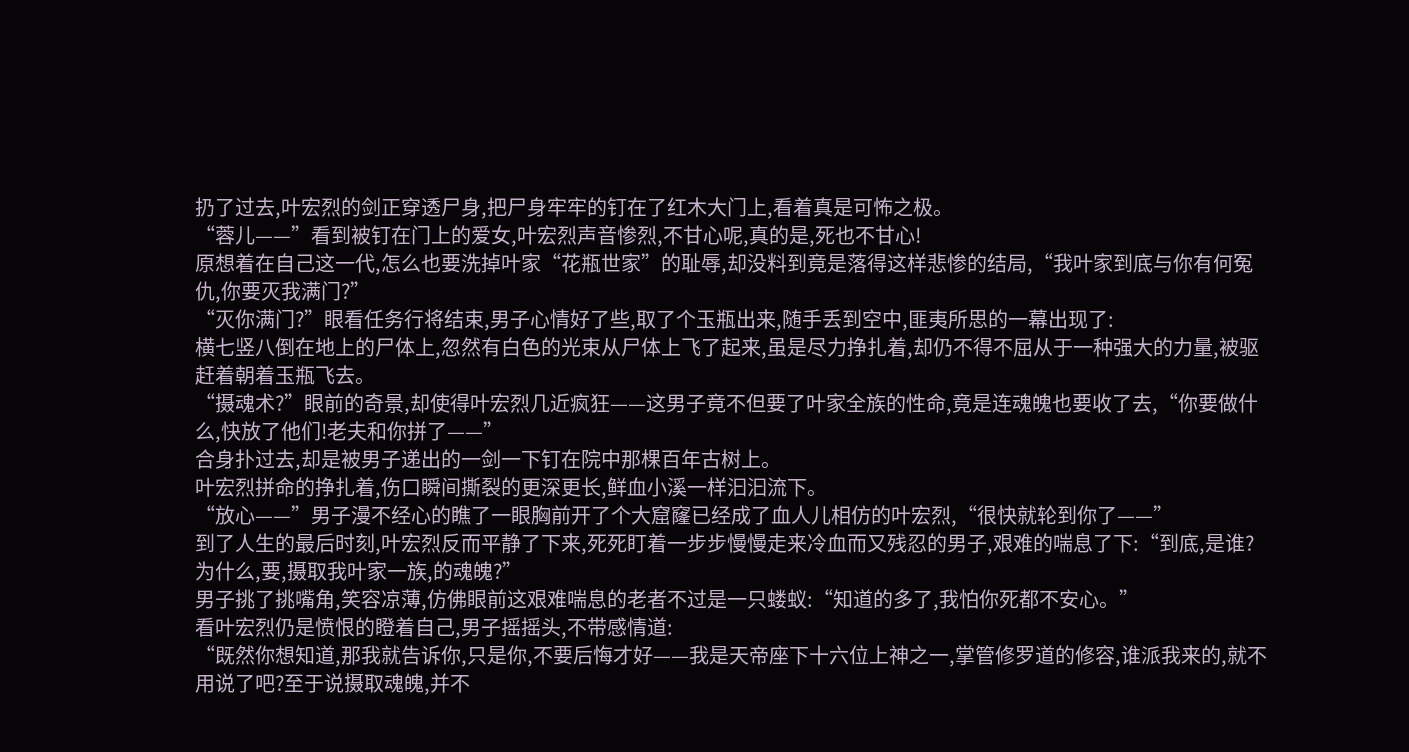扔了过去,叶宏烈的剑正穿透尸身,把尸身牢牢的钉在了红木大门上,看着真是可怖之极。
“蓉儿——”看到被钉在门上的爱女,叶宏烈声音惨烈,不甘心呢,真的是,死也不甘心!
原想着在自己这一代,怎么也要洗掉叶家“花瓶世家”的耻辱,却没料到竟是落得这样悲惨的结局,“我叶家到底与你有何冤仇,你要灭我满门?”
“灭你满门?”眼看任务行将结束,男子心情好了些,取了个玉瓶出来,随手丢到空中,匪夷所思的一幕出现了:
横七竖八倒在地上的尸体上,忽然有白色的光束从尸体上飞了起来,虽是尽力挣扎着,却仍不得不屈从于一种强大的力量,被驱赶着朝着玉瓶飞去。
“摄魂术?”眼前的奇景,却使得叶宏烈几近疯狂——这男子竟不但要了叶家全族的性命,竟是连魂魄也要收了去,“你要做什么,快放了他们!老夫和你拼了——”
合身扑过去,却是被男子递出的一剑一下钉在院中那棵百年古树上。
叶宏烈拼命的挣扎着,伤口瞬间撕裂的更深更长,鲜血小溪一样汩汩流下。
“放心——”男子漫不经心的瞧了一眼胸前开了个大窟窿已经成了血人儿相仿的叶宏烈,“很快就轮到你了——”
到了人生的最后时刻,叶宏烈反而平静了下来,死死盯着一步步慢慢走来冷血而又残忍的男子,艰难的喘息了下:“到底,是谁?为什么,要,摄取我叶家一族,的魂魄?”
男子挑了挑嘴角,笑容凉薄,仿佛眼前这艰难喘息的老者不过是一只蝼蚁:“知道的多了,我怕你死都不安心。”
看叶宏烈仍是愤恨的瞪着自己,男子摇摇头,不带感情道:
“既然你想知道,那我就告诉你,只是你,不要后悔才好——我是天帝座下十六位上神之一,掌管修罗道的修容,谁派我来的,就不用说了吧?至于说摄取魂魄,并不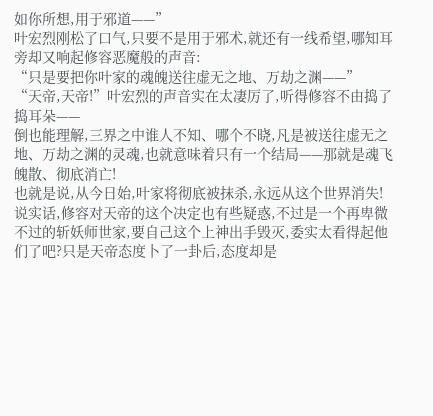如你所想,用于邪道——”
叶宏烈刚松了口气,只要不是用于邪术,就还有一线希望,哪知耳旁却又响起修容恶魔般的声音:
“只是要把你叶家的魂魄送往虚无之地、万劫之渊——”
“天帝,天帝!”叶宏烈的声音实在太凄厉了,听得修容不由捣了捣耳朵——
倒也能理解,三界之中谁人不知、哪个不晓,凡是被送往虚无之地、万劫之渊的灵魂,也就意味着只有一个结局——那就是魂飞魄散、彻底消亡!
也就是说,从今日始,叶家将彻底被抹杀,永远从这个世界消失!
说实话,修容对天帝的这个决定也有些疑惑,不过是一个再卑微不过的斩妖师世家,要自己这个上神出手毁灭,委实太看得起他们了吧?只是天帝态度卜了一卦后,态度却是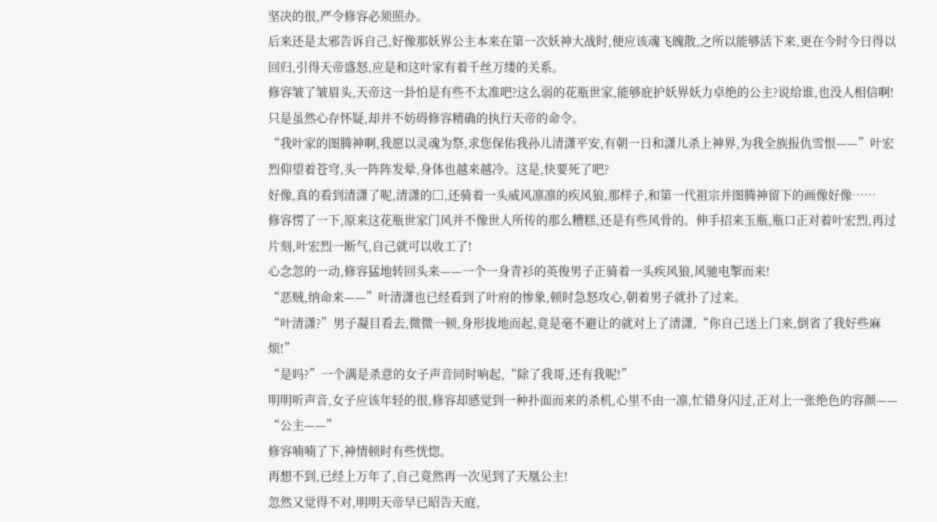坚决的很,严令修容必须照办。
后来还是太邪告诉自己,好像那妖界公主本来在第一次妖神大战时,便应该魂飞魄散,之所以能够活下来,更在今时今日得以回归,引得天帝盛怒,应是和这叶家有着千丝万缕的关系。
修容皱了皱眉头,天帝这一卦怕是有些不太准吧?这么弱的花瓶世家,能够庇护妖界妖力卓绝的公主?说给谁,也没人相信啊!
只是虽然心存怀疑,却并不妨碍修容精确的执行天帝的命令。
“我叶家的图腾神啊,我愿以灵魂为祭,求您保佑我孙儿清潇平安,有朝一日和潇儿杀上神界,为我全族报仇雪恨——”叶宏烈仰望着苍穹,头一阵阵发晕,身体也越来越冷。这是,快要死了吧?
好像,真的看到清潇了呢,清潇的□,还骑着一头威风凛凛的疾风狼,那样子,和第一代祖宗并图腾神留下的画像好像……
修容愣了一下,原来这花瓶世家门风并不像世人所传的那么糟糕,还是有些风骨的。伸手招来玉瓶,瓶口正对着叶宏烈,再过片刻,叶宏烈一断气,自己就可以收工了!
心念忽的一动,修容猛地转回头来——一个一身青衫的英俊男子正骑着一头疾风狼,风驰电掣而来!
“恶贼,纳命来——”叶清潇也已经看到了叶府的惨象,顿时急怒攻心,朝着男子就扑了过来。
“叶清潇?”男子凝目看去,微微一顿,身形拔地而起,竟是毫不避让的就对上了清潇,“你自己送上门来,倒省了我好些麻烦!”
“是吗?”一个满是杀意的女子声音同时响起,“除了我哥,还有我呢!”
明明听声音,女子应该年轻的很,修容却感觉到一种扑面而来的杀机,心里不由一凛,忙错身闪过,正对上一张绝色的容颜——
“公主——”
修容喃喃了下,神情顿时有些恍惚。
再想不到,已经上万年了,自己竟然再一次见到了天凰公主!
忽然又觉得不对,明明天帝早已昭告天庭,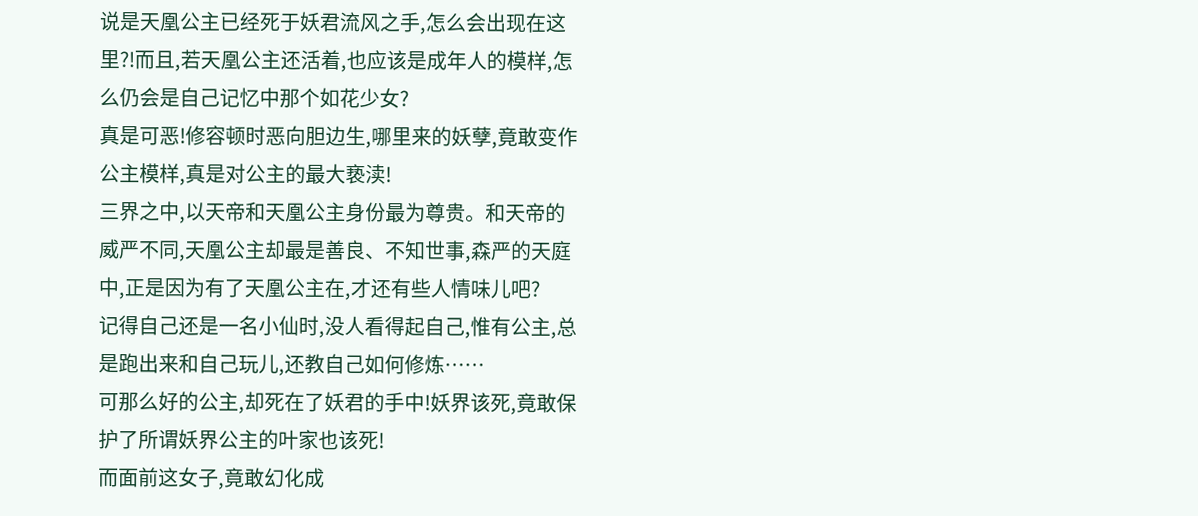说是天凰公主已经死于妖君流风之手,怎么会出现在这里?!而且,若天凰公主还活着,也应该是成年人的模样,怎么仍会是自己记忆中那个如花少女?
真是可恶!修容顿时恶向胆边生,哪里来的妖孽,竟敢变作公主模样,真是对公主的最大亵渎!
三界之中,以天帝和天凰公主身份最为尊贵。和天帝的威严不同,天凰公主却最是善良、不知世事,森严的天庭中,正是因为有了天凰公主在,才还有些人情味儿吧?
记得自己还是一名小仙时,没人看得起自己,惟有公主,总是跑出来和自己玩儿,还教自己如何修炼……
可那么好的公主,却死在了妖君的手中!妖界该死,竟敢保护了所谓妖界公主的叶家也该死!
而面前这女子,竟敢幻化成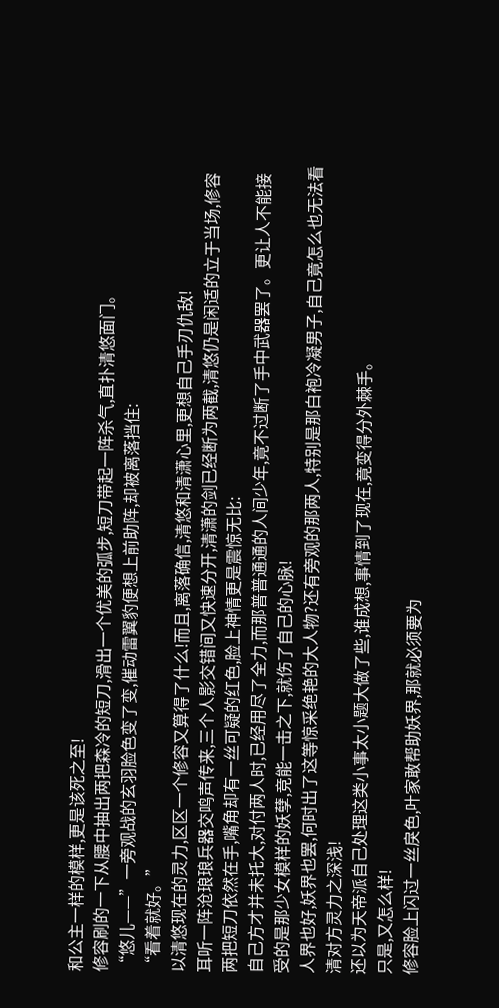和公主一样的模样,更是该死之至!
修容刷的一下从腰中抽出两把森冷的短刀,滑出一个优美的弧步,短刀带起一阵杀气,直扑清悠面门。
“悠儿——”一旁观战的玄羽脸色变了变,催动雷翼豹便想上前助阵,却被离落挡住:
“看着就好。”
以清悠现在的灵力,区区一个修容又算得了什么!而且,离落确信,清悠和清潇心里,更想自己手刃仇敌!
耳听一阵沧琅琅兵器交鸣声传来,三个人影交错间又快速分开,清潇的剑已经断为两截,清悠仍是闲适的立于当场,修容两把短刀依然在手,嘴角却有一丝可疑的红色,脸上神情更是震惊无比:
自己方才并未托大,对付两人时,已经用尽了全力,而那普普通通的人间少年,竟不过断了手中武器罢了。更让人不能接受的是那少女模样的妖孽,竞能一击之下,就伤了自己的心脉!
人界也好,妖界也罢,何时出了这等惊采绝艳的大人物?还有旁观的那两人,特别是那白袍冷凝男子,自己竟怎么也无法看清对方灵力之深浅!
还以为天帝派自己处理这类小事太小题大做了些,谁成想,事情到了现在,竟变得分外棘手。
只是,又怎么样!
修容脸上闪过一丝戾色,叶家敢帮助妖界,那就必须要为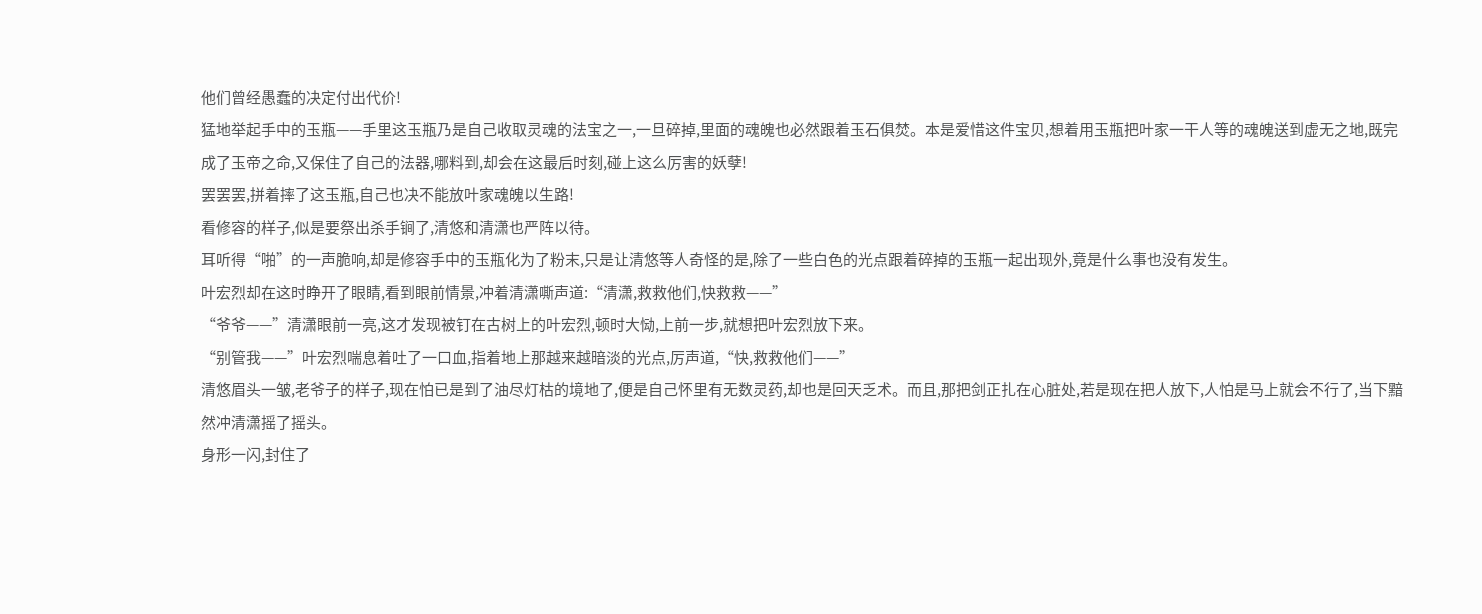他们曾经愚蠢的决定付出代价!
猛地举起手中的玉瓶——手里这玉瓶乃是自己收取灵魂的法宝之一,一旦碎掉,里面的魂魄也必然跟着玉石俱焚。本是爱惜这件宝贝,想着用玉瓶把叶家一干人等的魂魄送到虚无之地,既完成了玉帝之命,又保住了自己的法器,哪料到,却会在这最后时刻,碰上这么厉害的妖孽!
罢罢罢,拼着摔了这玉瓶,自己也决不能放叶家魂魄以生路!
看修容的样子,似是要祭出杀手锏了,清悠和清潇也严阵以待。
耳听得“啪”的一声脆响,却是修容手中的玉瓶化为了粉末,只是让清悠等人奇怪的是,除了一些白色的光点跟着碎掉的玉瓶一起出现外,竟是什么事也没有发生。
叶宏烈却在这时睁开了眼睛,看到眼前情景,冲着清潇嘶声道:“清潇,救救他们,快救救——”
“爷爷——”清潇眼前一亮,这才发现被钉在古树上的叶宏烈,顿时大恸,上前一步,就想把叶宏烈放下来。
“别管我——”叶宏烈喘息着吐了一口血,指着地上那越来越暗淡的光点,厉声道,“快,救救他们——”
清悠眉头一皱,老爷子的样子,现在怕已是到了油尽灯枯的境地了,便是自己怀里有无数灵药,却也是回天乏术。而且,那把剑正扎在心脏处,若是现在把人放下,人怕是马上就会不行了,当下黯然冲清潇摇了摇头。
身形一闪,封住了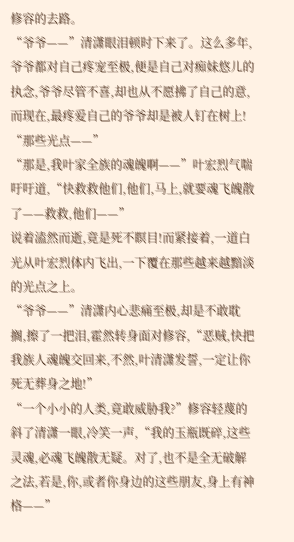修容的去路。
“爷爷——”清潇眼泪顿时下来了。这么多年,爷爷都对自己疼宠至极,便是自己对痴妹悠儿的执念,爷爷尽管不喜,却也从不愿拂了自己的意,而现在,最疼爱自己的爷爷却是被人钉在树上!
“那些光点——”
“那是,我叶家全族的魂魄啊——”叶宏烈气喘吁吁道,“快救救他们,他们,马上,就要魂飞魄散了——救救,他们——”
说着溘然而逝,竟是死不瞑目!而紧接着,一道白光从叶宏烈体内飞出,一下覆在那些越来越黯淡的光点之上。
“爷爷——”清潇内心悲痛至极,却是不敢耽搁,擦了一把泪,霍然转身面对修容,“恶贼,快把我族人魂魄交回来,不然,叶清潇发誓,一定让你死无葬身之地!”
“一个小小的人类,竟敢威胁我?”修容轻蔑的斜了清潇一眼,冷笑一声,“我的玉瓶既碎,这些灵魂,必魂飞魄散无疑。对了,也不是全无破解之法,若是,你,或者你身边的这些朋友,身上有神格——”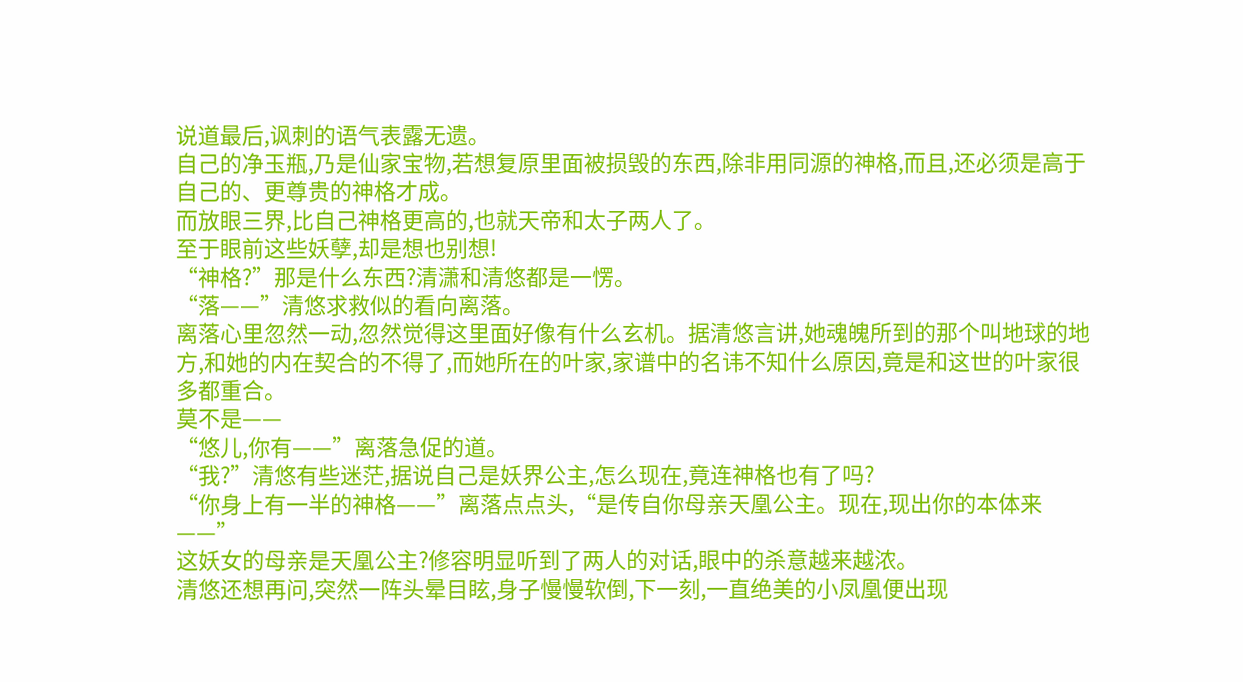说道最后,讽刺的语气表露无遗。
自己的净玉瓶,乃是仙家宝物,若想复原里面被损毁的东西,除非用同源的神格,而且,还必须是高于自己的、更尊贵的神格才成。
而放眼三界,比自己神格更高的,也就天帝和太子两人了。
至于眼前这些妖孽,却是想也别想!
“神格?”那是什么东西?清潇和清悠都是一愣。
“落——”清悠求救似的看向离落。
离落心里忽然一动,忽然觉得这里面好像有什么玄机。据清悠言讲,她魂魄所到的那个叫地球的地方,和她的内在契合的不得了,而她所在的叶家,家谱中的名讳不知什么原因,竟是和这世的叶家很多都重合。
莫不是——
“悠儿,你有——”离落急促的道。
“我?”清悠有些迷茫,据说自己是妖界公主,怎么现在,竟连神格也有了吗?
“你身上有一半的神格——”离落点点头,“是传自你母亲天凰公主。现在,现出你的本体来——”
这妖女的母亲是天凰公主?修容明显听到了两人的对话,眼中的杀意越来越浓。
清悠还想再问,突然一阵头晕目眩,身子慢慢软倒,下一刻,一直绝美的小凤凰便出现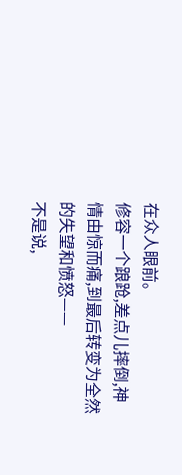在众人眼前。
修容一个踉跄,差点儿摔倒,神情由惊而痛,到最后转变为全然的失望和愤怒——
不是说,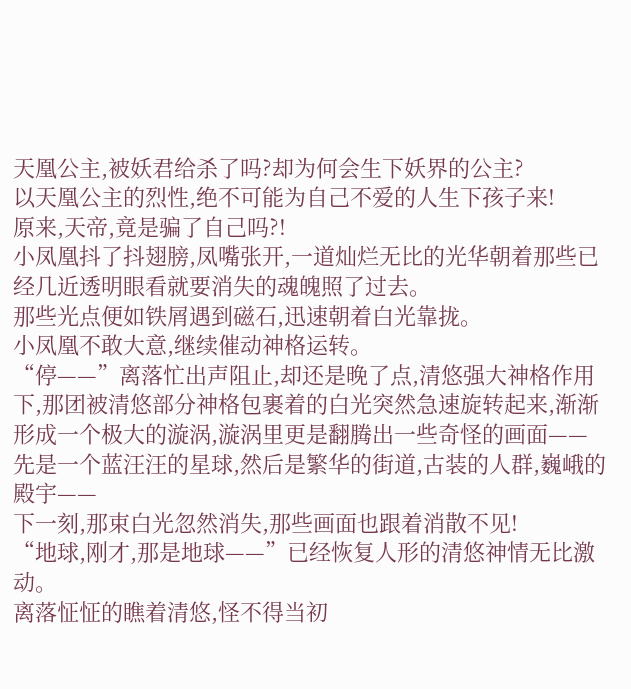天凰公主,被妖君给杀了吗?却为何会生下妖界的公主?
以天凰公主的烈性,绝不可能为自己不爱的人生下孩子来!
原来,天帝,竟是骗了自己吗?!
小凤凰抖了抖翅膀,凤嘴张开,一道灿烂无比的光华朝着那些已经几近透明眼看就要消失的魂魄照了过去。
那些光点便如铁屑遇到磁石,迅速朝着白光靠拢。
小凤凰不敢大意,继续催动神格运转。
“停——”离落忙出声阻止,却还是晚了点,清悠强大神格作用下,那团被清悠部分神格包裹着的白光突然急速旋转起来,渐渐形成一个极大的漩涡,漩涡里更是翻腾出一些奇怪的画面——
先是一个蓝汪汪的星球,然后是繁华的街道,古装的人群,巍峨的殿宇——
下一刻,那束白光忽然消失,那些画面也跟着消散不见!
“地球,刚才,那是地球——”已经恢复人形的清悠神情无比激动。
离落怔怔的瞧着清悠,怪不得当初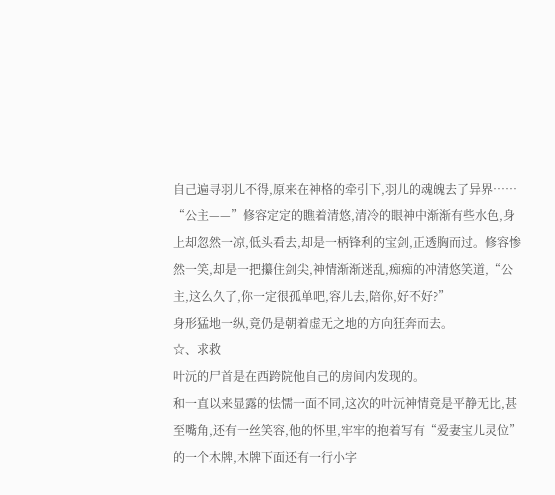自己遍寻羽儿不得,原来在神格的牵引下,羽儿的魂魄去了异界……
“公主——”修容定定的瞧着清悠,清冷的眼神中渐渐有些水色,身上却忽然一凉,低头看去,却是一柄锋利的宝剑,正透胸而过。修容惨然一笑,却是一把攥住剑尖,神情渐渐迷乱,痴痴的冲清悠笑道,“公主,这么久了,你一定很孤单吧,容儿去,陪你,好不好?”
身形猛地一纵,竟仍是朝着虚无之地的方向狂奔而去。
☆、求救
叶沅的尸首是在西跨院他自己的房间内发现的。
和一直以来显露的怯懦一面不同,这次的叶沅神情竟是平静无比,甚至嘴角,还有一丝笑容,他的怀里,牢牢的抱着写有“爱妻宝儿灵位”的一个木牌,木牌下面还有一行小字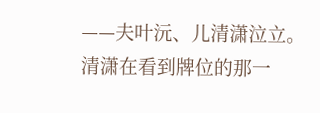——夫叶沅、儿清潇泣立。
清潇在看到牌位的那一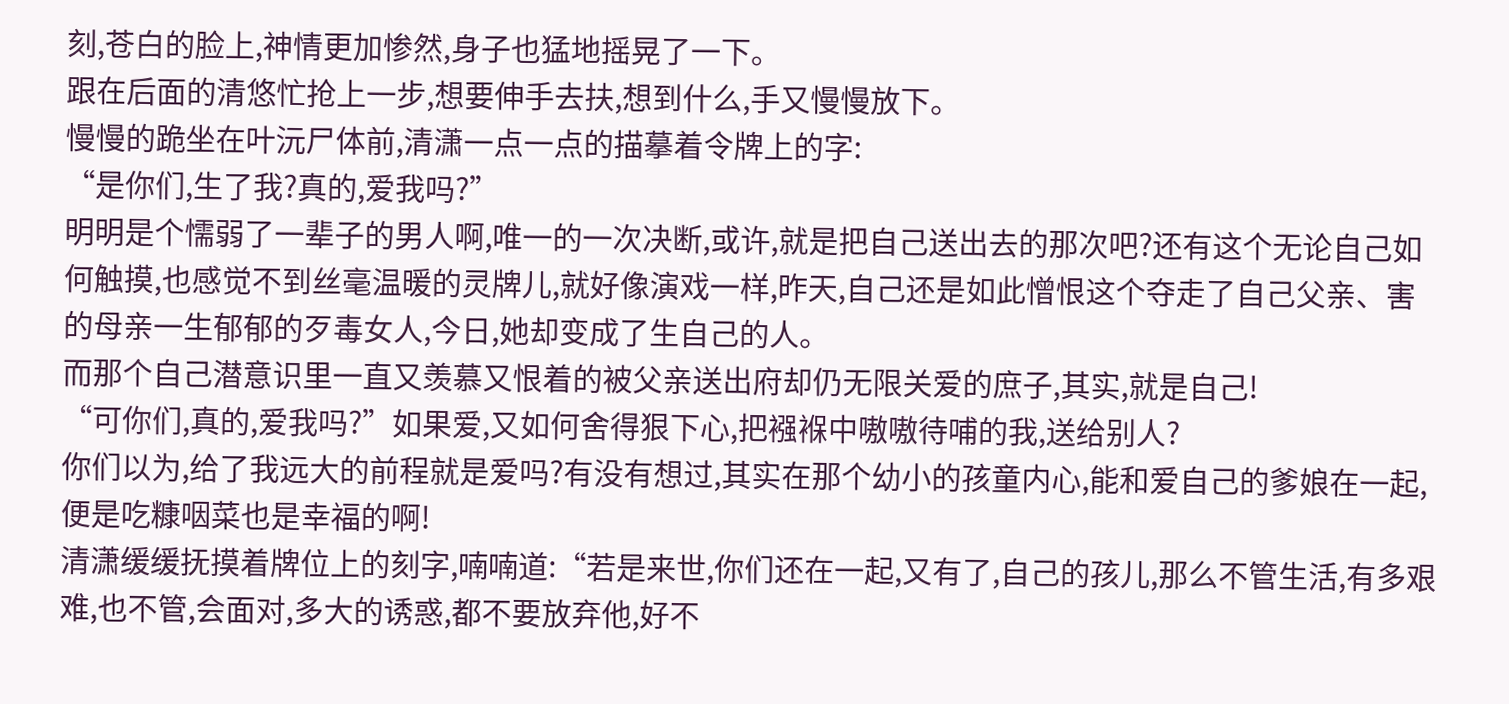刻,苍白的脸上,神情更加惨然,身子也猛地摇晃了一下。
跟在后面的清悠忙抢上一步,想要伸手去扶,想到什么,手又慢慢放下。
慢慢的跪坐在叶沅尸体前,清潇一点一点的描摹着令牌上的字:
“是你们,生了我?真的,爱我吗?”
明明是个懦弱了一辈子的男人啊,唯一的一次决断,或许,就是把自己送出去的那次吧?还有这个无论自己如何触摸,也感觉不到丝毫温暖的灵牌儿,就好像演戏一样,昨天,自己还是如此憎恨这个夺走了自己父亲、害的母亲一生郁郁的歹毒女人,今日,她却变成了生自己的人。
而那个自己潜意识里一直又羡慕又恨着的被父亲送出府却仍无限关爱的庶子,其实,就是自己!
“可你们,真的,爱我吗?”如果爱,又如何舍得狠下心,把襁褓中嗷嗷待哺的我,送给别人?
你们以为,给了我远大的前程就是爱吗?有没有想过,其实在那个幼小的孩童内心,能和爱自己的爹娘在一起,便是吃糠咽菜也是幸福的啊!
清潇缓缓抚摸着牌位上的刻字,喃喃道:“若是来世,你们还在一起,又有了,自己的孩儿,那么不管生活,有多艰难,也不管,会面对,多大的诱惑,都不要放弃他,好不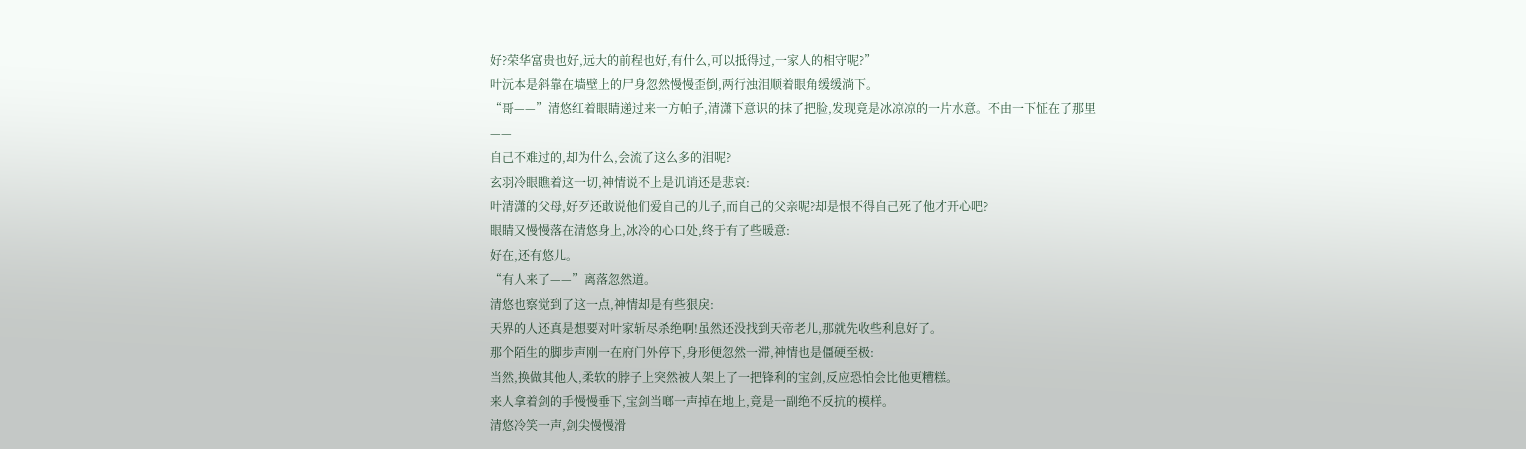好?荣华富贵也好,远大的前程也好,有什么,可以抵得过,一家人的相守呢?”
叶沅本是斜靠在墙壁上的尸身忽然慢慢歪倒,两行浊泪顺着眼角缓缓淌下。
“哥——”清悠红着眼睛递过来一方帕子,清潇下意识的抹了把脸,发现竟是冰凉凉的一片水意。不由一下怔在了那里——
自己不难过的,却为什么,会流了这么多的泪呢?
玄羽冷眼瞧着这一切,神情说不上是讥诮还是悲哀:
叶清潇的父母,好歹还敢说他们爱自己的儿子,而自己的父亲呢?却是恨不得自己死了他才开心吧?
眼睛又慢慢落在清悠身上,冰冷的心口处,终于有了些暖意:
好在,还有悠儿。
“有人来了——”离落忽然道。
清悠也察觉到了这一点,神情却是有些狠戾:
天界的人还真是想要对叶家斩尽杀绝啊!虽然还没找到天帝老儿,那就先收些利息好了。
那个陌生的脚步声刚一在府门外停下,身形便忽然一滞,神情也是僵硬至极:
当然,换做其他人,柔软的脖子上突然被人架上了一把锋利的宝剑,反应恐怕会比他更糟糕。
来人拿着剑的手慢慢垂下,宝剑当啷一声掉在地上,竟是一副绝不反抗的模样。
清悠冷笑一声,剑尖慢慢滑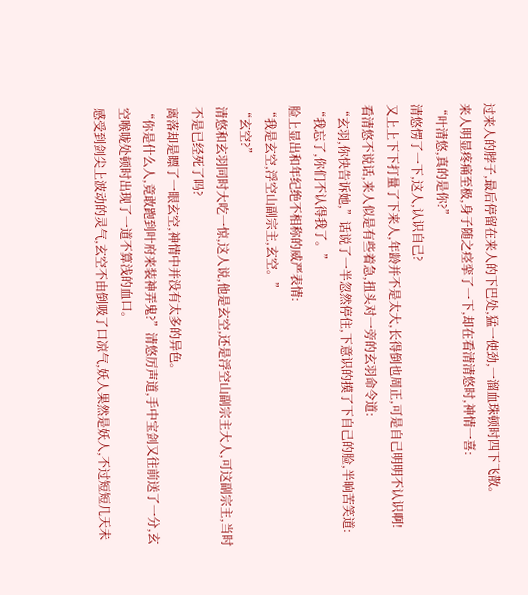过来人的脖子,最后停留在来人的下巴处,猛一使劲,一溜血珠顿时四下飞散。
来人明显疼痛至极,身子随之痉挛了一下,却在看清清悠时,神情一喜:
“叶清悠,真的是你?”
清悠愣了一下,这人,认识自己?
又上上下下打量了下来人,年龄并不是太大,长得倒也周正,可是自己明明不认识啊!
看清悠不说话,来人似是有些着急,扭头对一旁的玄羽命令道:
“玄羽,你快告诉她,”话说了一半忽然停住,下意识的摸了下自己的脸,半晌苦笑道:
“我忘了,你们不认得我了。”
脸上显出和年纪绝不相称的威严表情:
“我是玄空,浮空山副宗主,玄空。”
“玄空?”
清悠和玄羽同时大吃一惊,这人说,他是玄空,还是浮空山副宗主大人,可这副宗主,当时不是已经死了吗?
离落却是瞟了一眼玄空,神情中并没有太多的异色。
“你是什么人,竟敢跑到叶府来装神弄鬼?”清悠厉声道,手中宝剑又往前送了一分,玄空喉咙处顿时出现了一道不算浅的血口。
感受到剑尖上波动的灵气,玄空不由倒吸了口凉气,妖人果然是妖人,不过短短几天未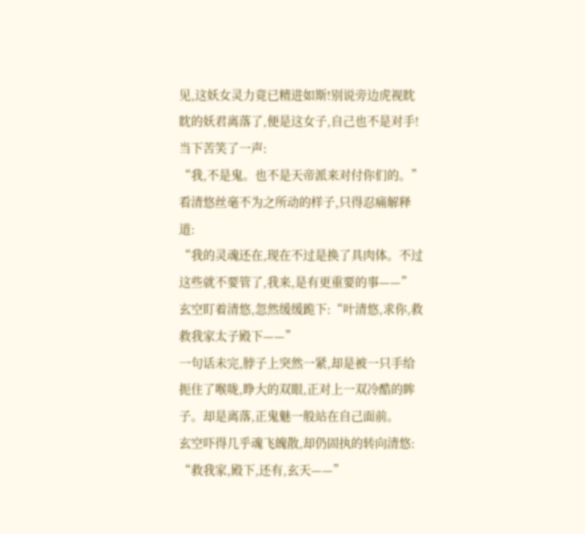见,这妖女灵力竟已精进如斯!别说旁边虎视眈眈的妖君离落了,便是这女子,自己也不是对手!当下苦笑了一声:
“我,不是鬼。也不是天帝派来对付你们的。”
看清悠丝毫不为之所动的样子,只得忍痛解释道:
“我的灵魂还在,现在不过是换了具肉体。不过这些就不要管了,我来,是有更重要的事——”
玄空盯着清悠,忽然缓缓跪下:“叶清悠,求你,救救我家太子殿下——”
一句话未完,脖子上突然一紧,却是被一只手给扼住了喉咙,睁大的双眼,正对上一双冷酷的眸子。却是离落,正鬼魅一般站在自己面前。
玄空吓得几乎魂飞魄散,却仍固执的转向清悠:
“救我家,殿下,还有,玄天——”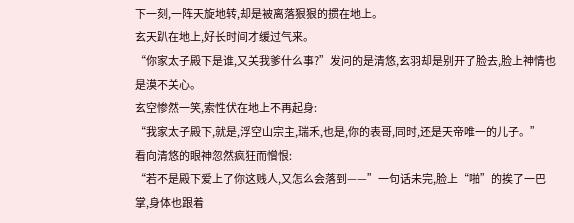下一刻,一阵天旋地转,却是被离落狠狠的掼在地上。
玄天趴在地上,好长时间才缓过气来。
“你家太子殿下是谁,又关我爹什么事?”发问的是清悠,玄羽却是别开了脸去,脸上神情也是漠不关心。
玄空惨然一笑,索性伏在地上不再起身:
“我家太子殿下,就是,浮空山宗主,瑞禾,也是,你的表哥,同时,还是天帝唯一的儿子。”
看向清悠的眼神忽然疯狂而憎恨:
“若不是殿下爱上了你这贱人,又怎么会落到——”一句话未完,脸上“啪”的挨了一巴掌,身体也跟着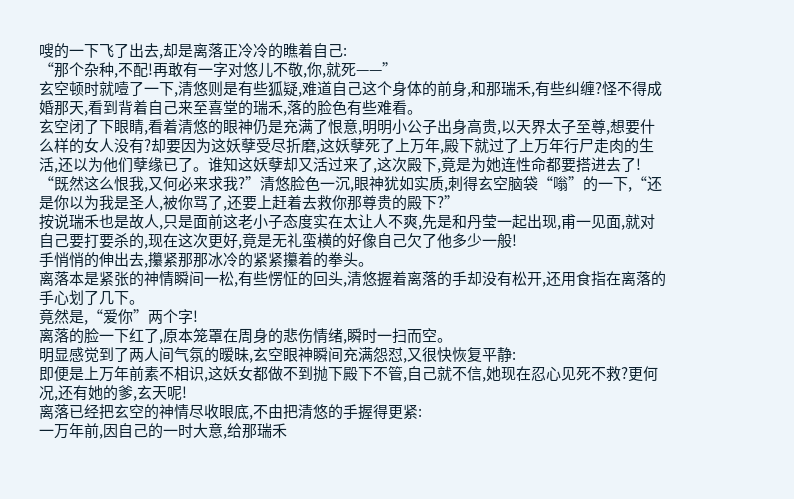嗖的一下飞了出去,却是离落正冷冷的瞧着自己:
“那个杂种,不配!再敢有一字对悠儿不敬,你,就死——”
玄空顿时就噎了一下,清悠则是有些狐疑,难道自己这个身体的前身,和那瑞禾,有些纠缠?怪不得成婚那天,看到背着自己来至喜堂的瑞禾,落的脸色有些难看。
玄空闭了下眼睛,看着清悠的眼神仍是充满了恨意,明明小公子出身高贵,以天界太子至尊,想要什么样的女人没有?却要因为这妖孽受尽折磨,这妖孽死了上万年,殿下就过了上万年行尸走肉的生活,还以为他们孽缘已了。谁知这妖孽却又活过来了,这次殿下,竟是为她连性命都要搭进去了!
“既然这么恨我,又何必来求我?”清悠脸色一沉,眼神犹如实质,刺得玄空脑袋“嗡”的一下,“还是你以为我是圣人,被你骂了,还要上赶着去救你那尊贵的殿下?”
按说瑞禾也是故人,只是面前这老小子态度实在太让人不爽,先是和丹莹一起出现,甫一见面,就对自己要打要杀的,现在这次更好,竟是无礼蛮横的好像自己欠了他多少一般!
手悄悄的伸出去,攥紧那那冰冷的紧紧攥着的拳头。
离落本是紧张的神情瞬间一松,有些愣怔的回头,清悠握着离落的手却没有松开,还用食指在离落的手心划了几下。
竟然是,“爱你”两个字!
离落的脸一下红了,原本笼罩在周身的悲伤情绪,瞬时一扫而空。
明显感觉到了两人间气氛的暧昧,玄空眼神瞬间充满怨怼,又很快恢复平静:
即便是上万年前素不相识,这妖女都做不到抛下殿下不管,自己就不信,她现在忍心见死不救?更何况,还有她的爹,玄天呢!
离落已经把玄空的神情尽收眼底,不由把清悠的手握得更紧:
一万年前,因自己的一时大意,给那瑞禾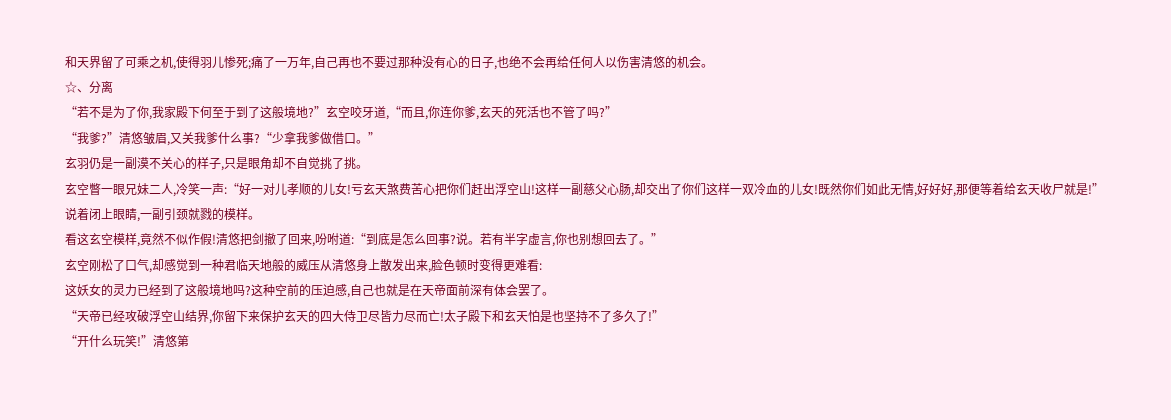和天界留了可乘之机,使得羽儿惨死;痛了一万年,自己再也不要过那种没有心的日子,也绝不会再给任何人以伤害清悠的机会。
☆、分离
“若不是为了你,我家殿下何至于到了这般境地?”玄空咬牙道,“而且,你连你爹,玄天的死活也不管了吗?”
“我爹?”清悠皱眉,又关我爹什么事?“少拿我爹做借口。”
玄羽仍是一副漠不关心的样子,只是眼角却不自觉挑了挑。
玄空瞥一眼兄妹二人,冷笑一声:“好一对儿孝顺的儿女!亏玄天煞费苦心把你们赶出浮空山!这样一副慈父心肠,却交出了你们这样一双冷血的儿女!既然你们如此无情,好好好,那便等着给玄天收尸就是!”
说着闭上眼睛,一副引颈就戮的模样。
看这玄空模样,竟然不似作假!清悠把剑撤了回来,吩咐道:“到底是怎么回事?说。若有半字虚言,你也别想回去了。”
玄空刚松了口气,却感觉到一种君临天地般的威压从清悠身上散发出来,脸色顿时变得更难看:
这妖女的灵力已经到了这般境地吗?这种空前的压迫感,自己也就是在天帝面前深有体会罢了。
“天帝已经攻破浮空山结界,你留下来保护玄天的四大侍卫尽皆力尽而亡!太子殿下和玄天怕是也坚持不了多久了!”
“开什么玩笑!”清悠第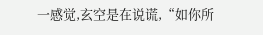一感觉,玄空是在说谎,“如你所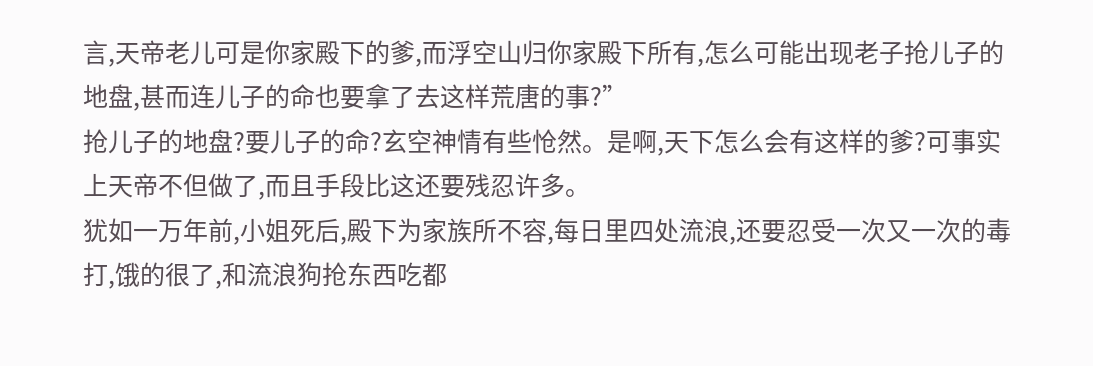言,天帝老儿可是你家殿下的爹,而浮空山归你家殿下所有,怎么可能出现老子抢儿子的地盘,甚而连儿子的命也要拿了去这样荒唐的事?”
抢儿子的地盘?要儿子的命?玄空神情有些怆然。是啊,天下怎么会有这样的爹?可事实上天帝不但做了,而且手段比这还要残忍许多。
犹如一万年前,小姐死后,殿下为家族所不容,每日里四处流浪,还要忍受一次又一次的毒打,饿的很了,和流浪狗抢东西吃都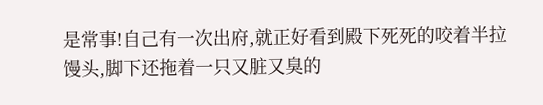是常事!自己有一次出府,就正好看到殿下死死的咬着半拉馒头,脚下还拖着一只又脏又臭的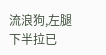流浪狗,左腿下半拉已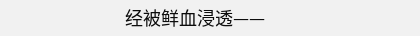经被鲜血浸透——